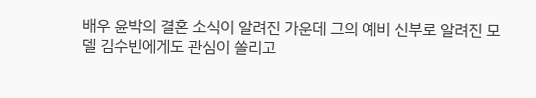배우 윤박의 결혼 소식이 알려진 가운데 그의 예비 신부로 알려진 모델 김수빈에게도 관심이 쏠리고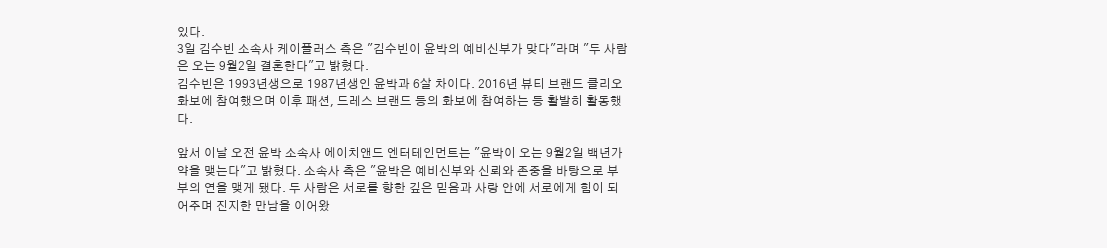있다.
3일 김수빈 소속사 케이플러스 측은 "김수빈이 윤박의 예비신부가 맞다"라며 "두 사람은 오는 9월2일 결혼한다"고 밝혔다.
김수빈은 1993년생으로 1987년생인 윤박과 6살 차이다. 2016년 뷰티 브랜드 클리오 화보에 참여했으며 이후 패션, 드레스 브랜드 등의 화보에 참여하는 등 활발히 활동했다.

앞서 이날 오전 윤박 소속사 에이치앤드 엔터테인먼트는 "윤박이 오는 9월2일 백년가약을 맺는다"고 밝혔다. 소속사 측은 "윤박은 예비신부와 신뢰와 존중을 바탕으로 부부의 연을 맺게 됐다. 두 사람은 서로를 향한 깊은 믿음과 사랑 안에 서로에게 힘이 되어주며 진지한 만남을 이어왔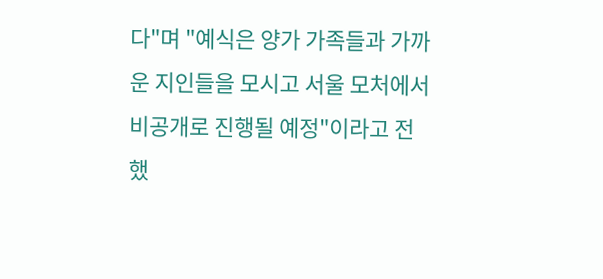다"며 "예식은 양가 가족들과 가까운 지인들을 모시고 서울 모처에서 비공개로 진행될 예정"이라고 전했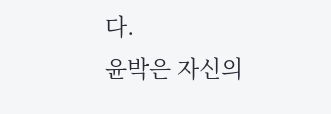다.
윤박은 자신의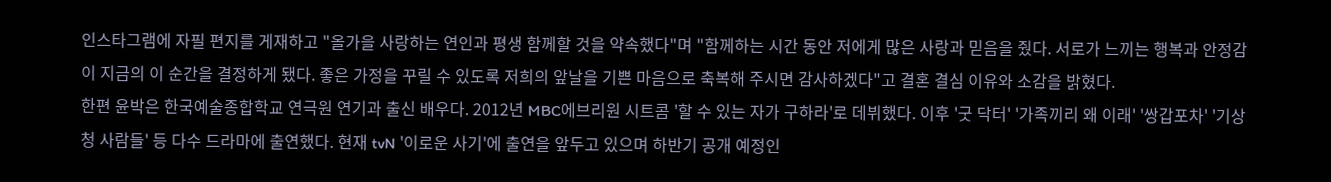인스타그램에 자필 편지를 게재하고 "올가을 사랑하는 연인과 평생 함께할 것을 약속했다"며 "함께하는 시간 동안 저에게 많은 사랑과 믿음을 줬다. 서로가 느끼는 행복과 안정감이 지금의 이 순간을 결정하게 됐다. 좋은 가정을 꾸릴 수 있도록 저희의 앞날을 기쁜 마음으로 축복해 주시면 감사하겠다"고 결혼 결심 이유와 소감을 밝혔다.
한편 윤박은 한국예술종합학교 연극원 연기과 출신 배우다. 2012년 MBC에브리원 시트콤 '할 수 있는 자가 구하라'로 데뷔했다. 이후 '굿 닥터' '가족끼리 왜 이래' '쌍갑포차' '기상청 사람들' 등 다수 드라마에 출연했다. 현재 tvN '이로운 사기'에 출연을 앞두고 있으며 하반기 공개 예정인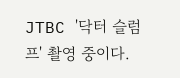JTBC '닥터 슬럼프' 촬영 중이다.